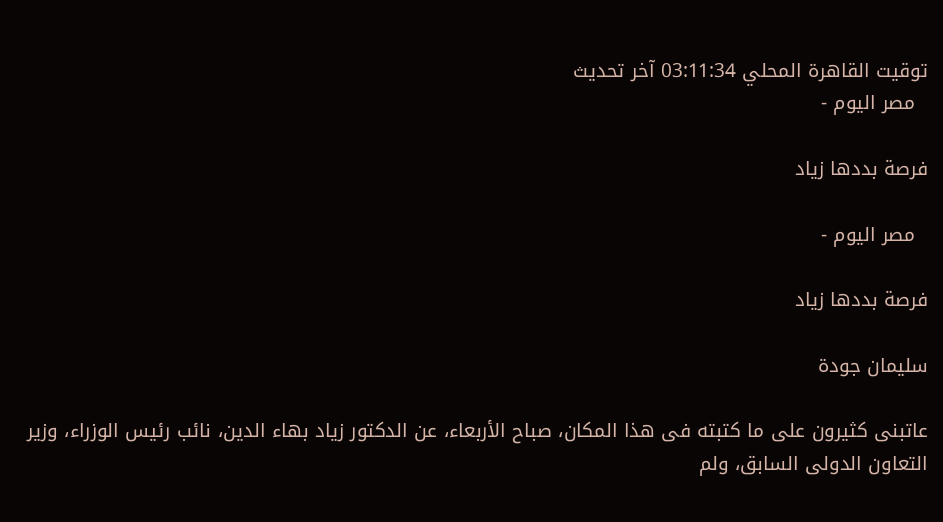توقيت القاهرة المحلي 03:11:34 آخر تحديث
  مصر اليوم -

فرصة بددها زياد

  مصر اليوم -

فرصة بددها زياد

سليمان جودة

عاتبنى كثيرون على ما كتبته فى هذا المكان، صباح الأربعاء، عن الدكتور زياد بهاء الدين، نائب رئيس الوزراء، وزير التعاون الدولى السابق، ولم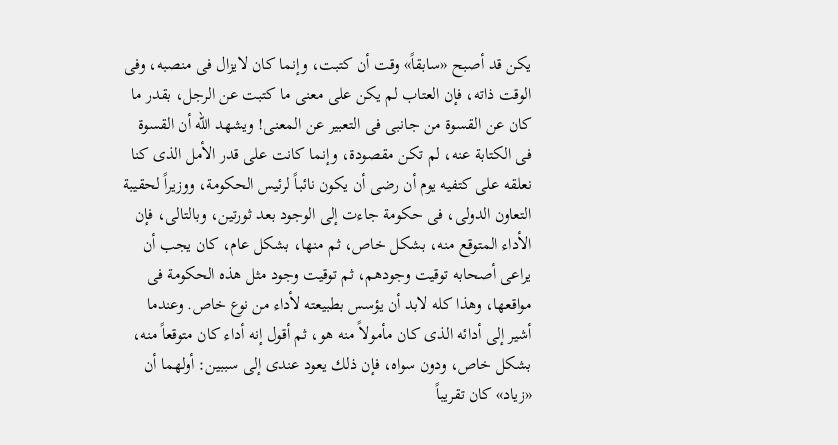يكن قد أصبح «سابقاً» وقت أن كتبت، وإنما كان لايزال فى منصبه، وفى الوقت ذاته، فإن العتاب لم يكن على معنى ما كتبت عن الرجل، بقدر ما كان عن القسوة من جانبى فى التعبير عن المعنى! ويشهد الله أن القسوة فى الكتابة عنه، لم تكن مقصودة، وإنما كانت على قدر الأمل الذى كنا نعلقه على كتفيه يوم أن رضى أن يكون نائباً لرئيس الحكومة، ووزيراً لحقيبة التعاون الدولى، فى حكومة جاءت إلى الوجود بعد ثورتين، وبالتالى، فإن الأداء المتوقع منه، بشكل خاص، ثم منها، بشكل عام، كان يجب أن يراعى أصحابه توقيت وجودهم، ثم توقيت وجود مثل هذه الحكومة فى مواقعها، وهذا كله لابد أن يؤسس بطبيعته لأداء من نوع خاص. وعندما أشير إلى أدائه الذى كان مأمولاً منه هو، ثم أقول إنه أداء كان متوقعاً منه، بشكل خاص، ودون سواه، فإن ذلك يعود عندى إلى سببين: أولهما أن «زياد» كان تقريباً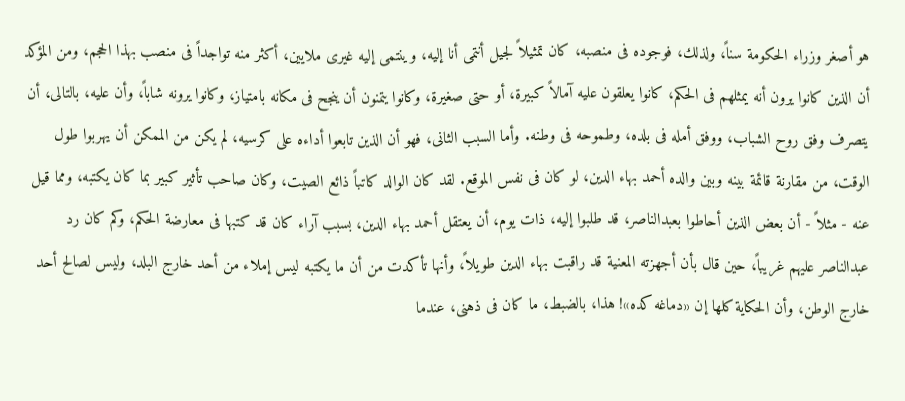هو أصغر وزراء الحكومة سناً، ولذلك، فوجوده فى منصبه، كان تمثيلاً لجيل أنتمى أنا إليه، وينتمى إليه غيرى ملايين، أكثر منه تواجداً فى منصب بهذا الحجم، ومن المؤكد أن الذين كانوا يرون أنه يمثلهم فى الحكم، كانوا يعلقون عليه آمالاً كبيرة، أو حتى صغيرة، وكانوا يتمنون أن ينجح فى مكانه بامتياز، وكانوا يرونه شاباً، وأن عليه، بالتالى، أن يتصرف وفق روح الشباب، ووفق أمله فى بلده، وطموحه فى وطنه. وأما السبب الثانى، فهو أن الذين تابعوا أداءه على كرسيه، لم يكن من الممكن أن يهربوا طول الوقت، من مقارنة قائمة بينه وبين والده أحمد بهاء الدين، لو كان فى نفس الموقع. لقد كان الوالد كاتباً ذائع الصيت، وكان صاحب تأثير كبير بما كان يكتبه، ومما قيل عنه - مثلاً - أن بعض الذين أحاطوا بعبدالناصر، قد طلبوا إليه، ذات يوم، أن يعتقل أحمد بهاء الدين، بسبب آراء كان قد كتبها فى معارضة الحكم، وكم كان رد عبدالناصر عليهم غريباً، حين قال بأن أجهزته المعنية قد راقبت بهاء الدين طويلاً، وأنها تأكدت من أن ما يكتبه ليس إملاء من أحد خارج البلد، وليس لصالح أحد خارج الوطن، وأن الحكاية كلها إن «دماغه كده»! هذا، بالضبط، ما كان فى ذهنى، عندما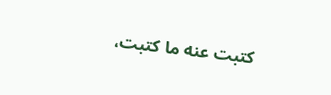كتبت عنه ما كتبت،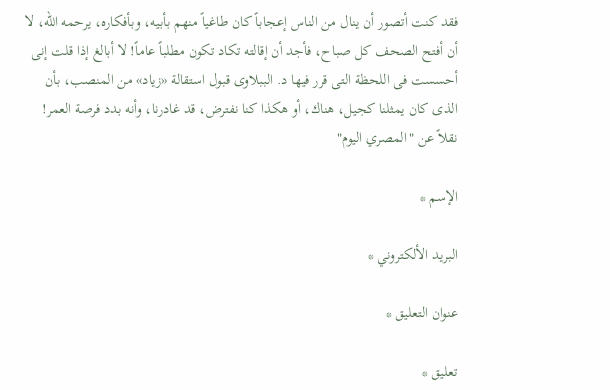فقد كنت أتصور أن ينال من الناس إعجاباً كان طاغياً منهم بأبيه، وبأفكاره، يرحمه الله، لا أن أفتح الصحف كل صباح، فأجد أن إقالته تكاد تكون مطلباً عاماً! لا أبالغ إذا قلت إنى أحسست فى اللحظة التى قرر فيها د. الببلاوى قبول استقالة «زياد» من المنصب، بأن الذى كان يمثلنا كجيل، هناك، أو هكذا كنا نفترض، قد غادرنا، وأنه بدد فرصة العمر! نقلاً عن "المصري اليوم"

الإسم *

البريد الألكتروني *

عنوان التعليق *

تعليق *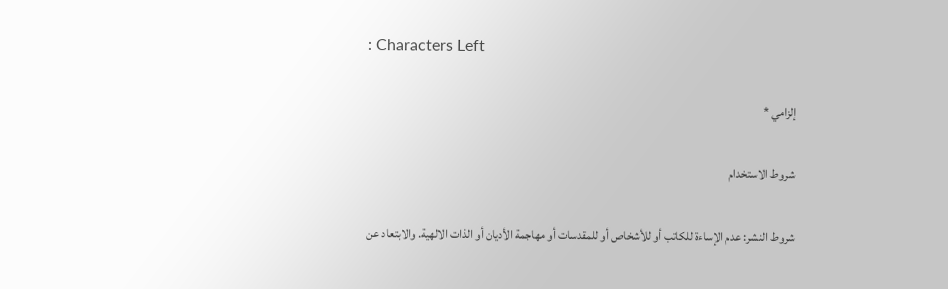: Characters Left

إلزامي *

شروط الاستخدام

شروط النشر: عدم الإساءة للكاتب أو للأشخاص أو للمقدسات أو مهاجمة الأديان أو الذات الالهية. والابتعاد عن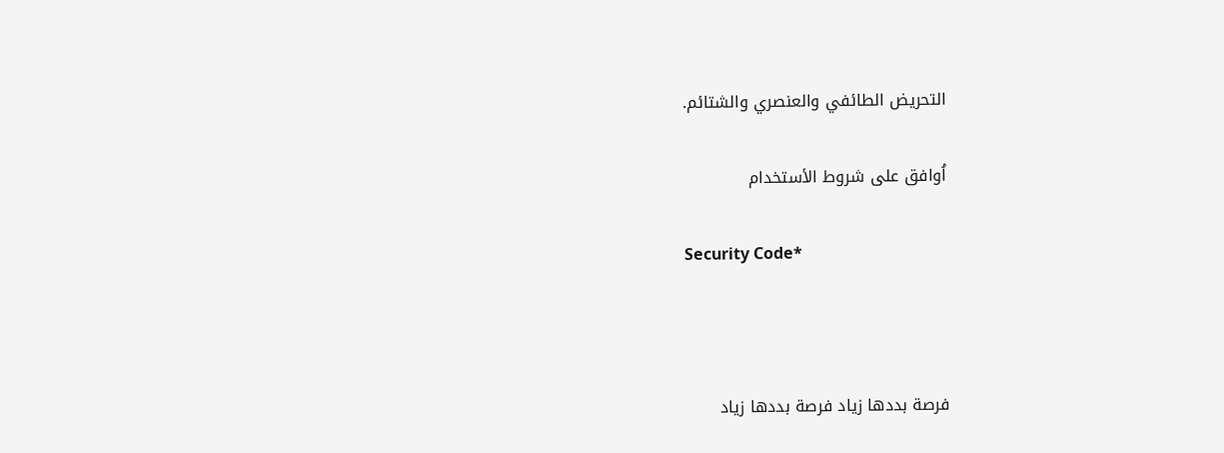التحريض الطائفي والعنصري والشتائم.

اُوافق على شروط الأستخدام

Security Code*



فرصة بددها زياد فرصة بددها زياد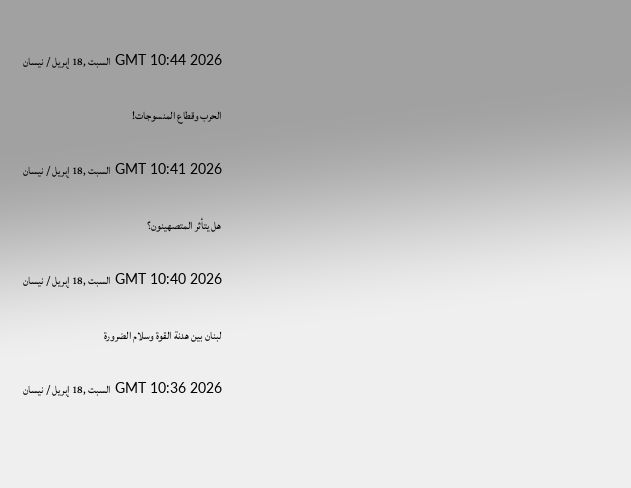GMT 10:44 2026 السبت ,18 إبريل / نيسان

الحرب وقطاع المنسوجات!

GMT 10:41 2026 السبت ,18 إبريل / نيسان

هل يتأثر المتصهينون؟

GMT 10:40 2026 السبت ,18 إبريل / نيسان

لبنان بين هدنة القوة وسلام الضرورة

GMT 10:36 2026 السبت ,18 إبريل / نيسان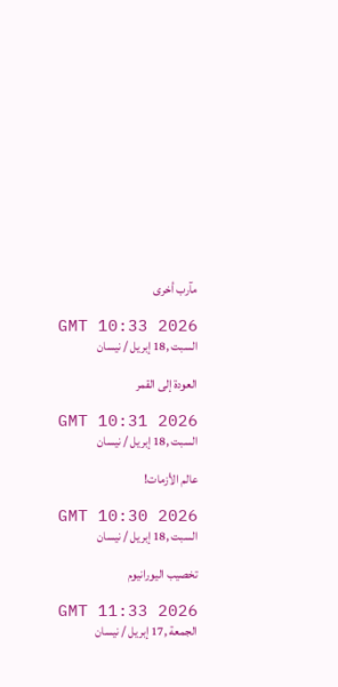مآرب أخرى

GMT 10:33 2026 السبت ,18 إبريل / نيسان

العودة إلى القمر

GMT 10:31 2026 السبت ,18 إبريل / نيسان

عالم الأزمات!

GMT 10:30 2026 السبت ,18 إبريل / نيسان

تخصيب اليورانيوم

GMT 11:33 2026 الجمعة ,17 إبريل / نيسان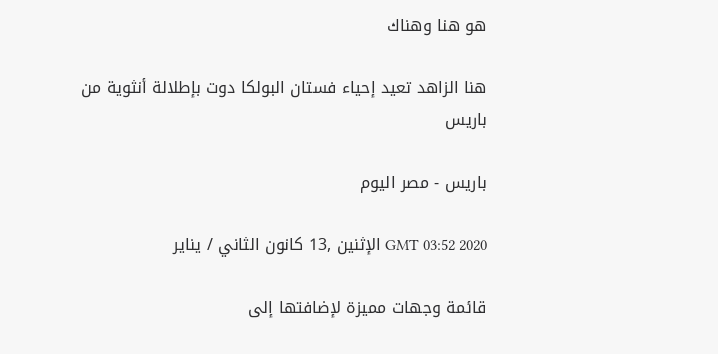هو هنا وهناك

هنا الزاهد تعيد إحياء فستان البولكا دوت بإطلالة أنثوية من باريس

باريس - مصر اليوم

GMT 03:52 2020 الإثنين ,13 كانون الثاني / يناير

قائمة وجهات مميزة لإضافتها إلى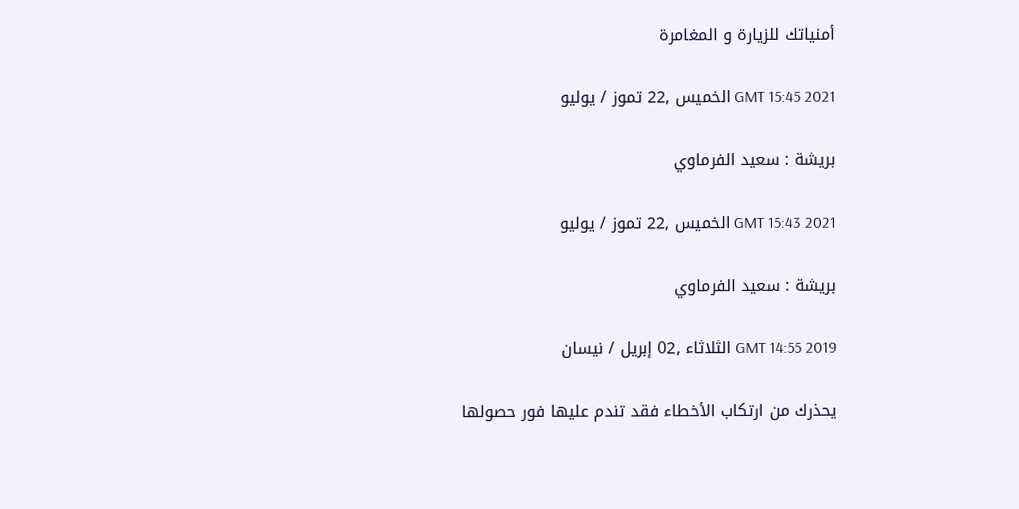أمنياتك للزيارة و المغامرة

GMT 15:45 2021 الخميس ,22 تموز / يوليو

بريشة : سعيد الفرماوي

GMT 15:43 2021 الخميس ,22 تموز / يوليو

بريشة : سعيد الفرماوي

GMT 14:55 2019 الثلاثاء ,02 إبريل / نيسان

يحذرك من ارتكاب الأخطاء فقد تندم عليها فور حصولها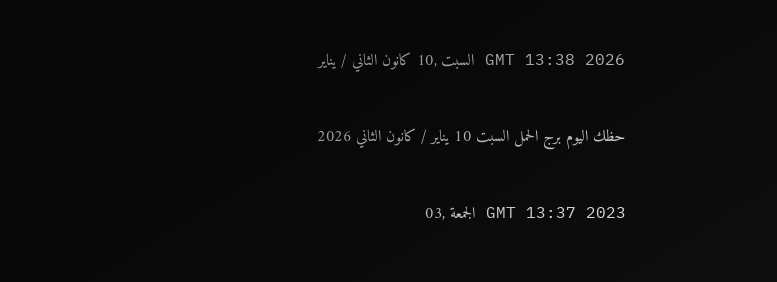GMT 13:38 2026 السبت ,10 كانون الثاني / يناير

حظك اليوم برج الحمل السبت 10 يناير / كانون الثاني 2026

GMT 13:37 2023 الجمعة ,03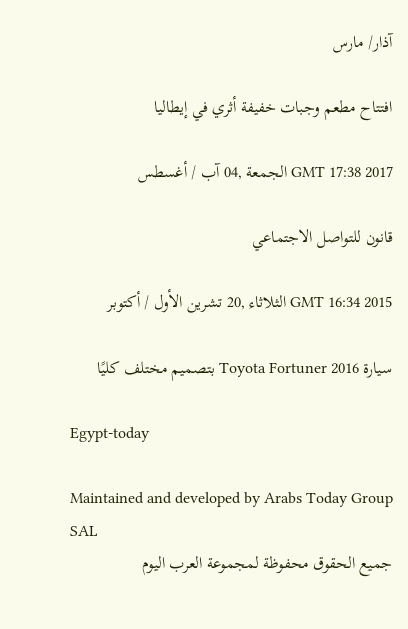آذار/ مارس

افتتاح مطعم وجبات خفيفة أثري في إيطاليا

GMT 17:38 2017 الجمعة ,04 آب / أغسطس

قانون للتواصل الاجتماعي

GMT 16:34 2015 الثلاثاء ,20 تشرين الأول / أكتوبر

سيارة Toyota Fortuner 2016 بتصميم مختلف كليًا

Egypt-today

Maintained and developed by Arabs Today Group SAL
جميع الحقوق محفوظة لمجموعة العرب اليوم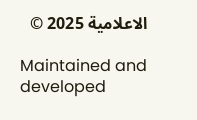الاعلامية 2025 ©

Maintained and developed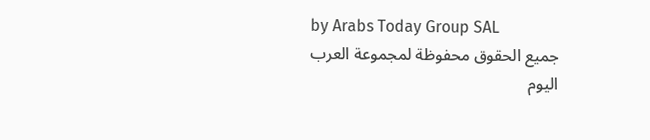by Arabs Today Group SAL
جميع الحقوق محفوظة لمجموعة العرب اليوم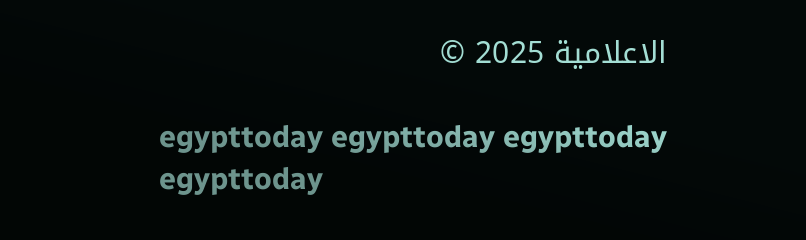الاعلامية 2025 ©

egypttoday egypttoday egypttoday egypttoday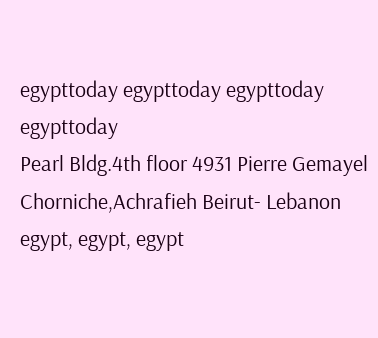egypttoday egypttoday egypttoday
egypttoday
Pearl Bldg.4th floor 4931 Pierre Gemayel Chorniche,Achrafieh Beirut- Lebanon
egypt, egypt, egypt